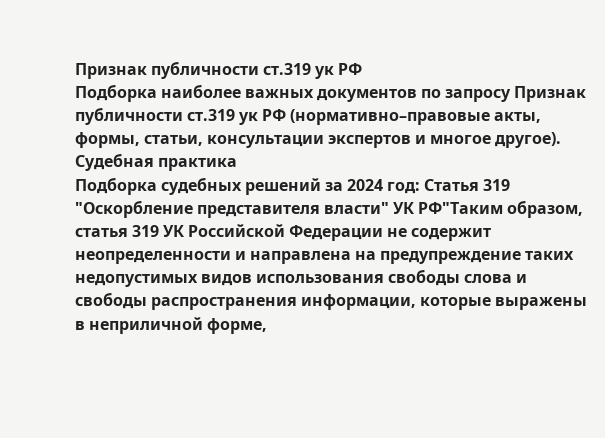Признак публичности ст.319 ук РФ
Подборка наиболее важных документов по запросу Признак публичности ст.319 ук РФ (нормативно–правовые акты, формы, статьи, консультации экспертов и многое другое).
Судебная практика
Подборка судебных решений за 2024 год: Статья 319 "Оскорбление представителя власти" УК РФ"Таким образом, статья 319 УК Российской Федерации не содержит неопределенности и направлена на предупреждение таких недопустимых видов использования свободы слова и свободы распространения информации, которые выражены в неприличной форме,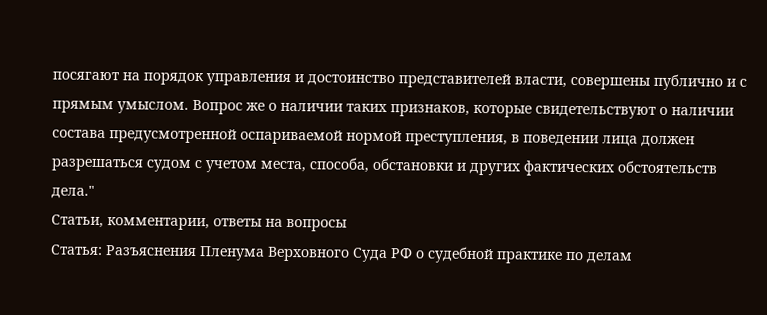посягают на порядок управления и достоинство представителей власти, совершены публично и с прямым умыслом. Вопрос же о наличии таких признаков, которые свидетельствуют о наличии состава предусмотренной оспариваемой нормой преступления, в поведении лица должен разрешаться судом с учетом места, способа, обстановки и других фактических обстоятельств дела."
Статьи, комментарии, ответы на вопросы
Статья: Разъяснения Пленума Верховного Суда РФ о судебной практике по делам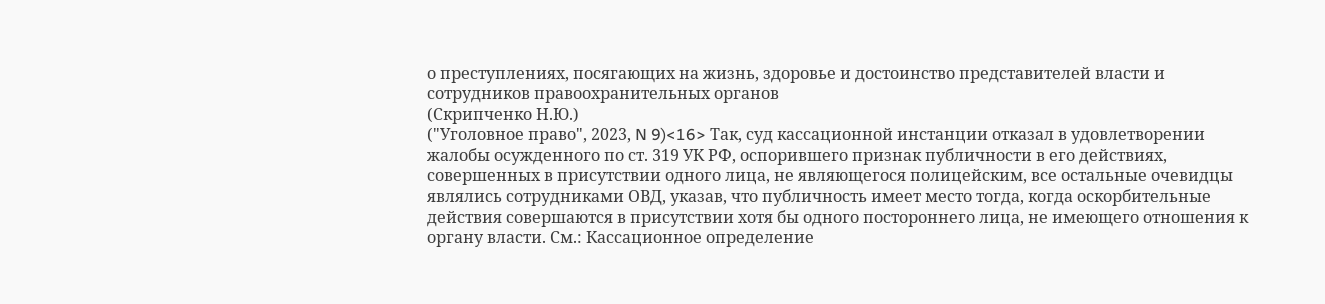о преступлениях, посягающих на жизнь, здоровье и достоинство представителей власти и сотрудников правоохранительных органов
(Скрипченко Н.Ю.)
("Уголовное право", 2023, N 9)<16> Так, суд кассационной инстанции отказал в удовлетворении жалобы осужденного по ст. 319 УК РФ, оспорившего признак публичности в его действиях, совершенных в присутствии одного лица, не являющегося полицейским, все остальные очевидцы являлись сотрудниками ОВД, указав, что публичность имеет место тогда, когда оскорбительные действия совершаются в присутствии хотя бы одного постороннего лица, не имеющего отношения к органу власти. См.: Кассационное определение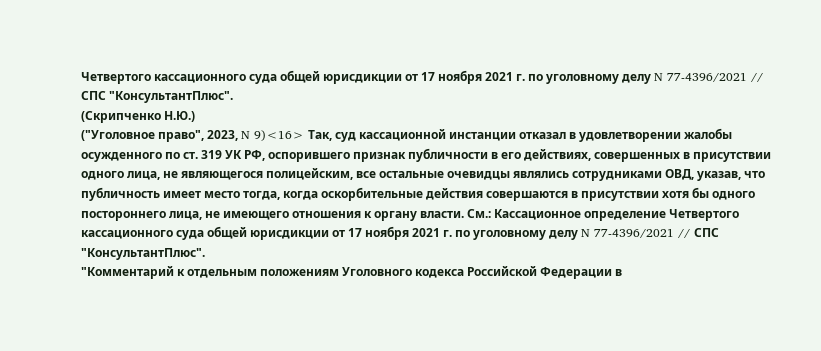Четвертого кассационного суда общей юрисдикции от 17 ноября 2021 г. по уголовному делу N 77-4396/2021 // СПС "КонсультантПлюс".
(Скрипченко Н.Ю.)
("Уголовное право", 2023, N 9)<16> Так, суд кассационной инстанции отказал в удовлетворении жалобы осужденного по ст. 319 УК РФ, оспорившего признак публичности в его действиях, совершенных в присутствии одного лица, не являющегося полицейским, все остальные очевидцы являлись сотрудниками ОВД, указав, что публичность имеет место тогда, когда оскорбительные действия совершаются в присутствии хотя бы одного постороннего лица, не имеющего отношения к органу власти. См.: Кассационное определение Четвертого кассационного суда общей юрисдикции от 17 ноября 2021 г. по уголовному делу N 77-4396/2021 // СПС "КонсультантПлюс".
"Комментарий к отдельным положениям Уголовного кодекса Российской Федерации в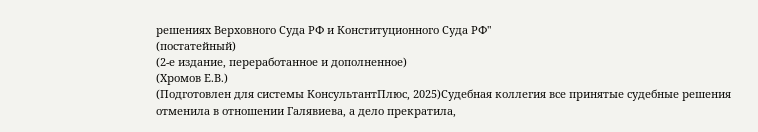решениях Верховного Суда РФ и Конституционного Суда РФ"
(постатейный)
(2-е издание, переработанное и дополненное)
(Хромов Е.В.)
(Подготовлен для системы КонсультантПлюс, 2025)Судебная коллегия все принятые судебные решения отменила в отношении Галявиева, а дело прекратила,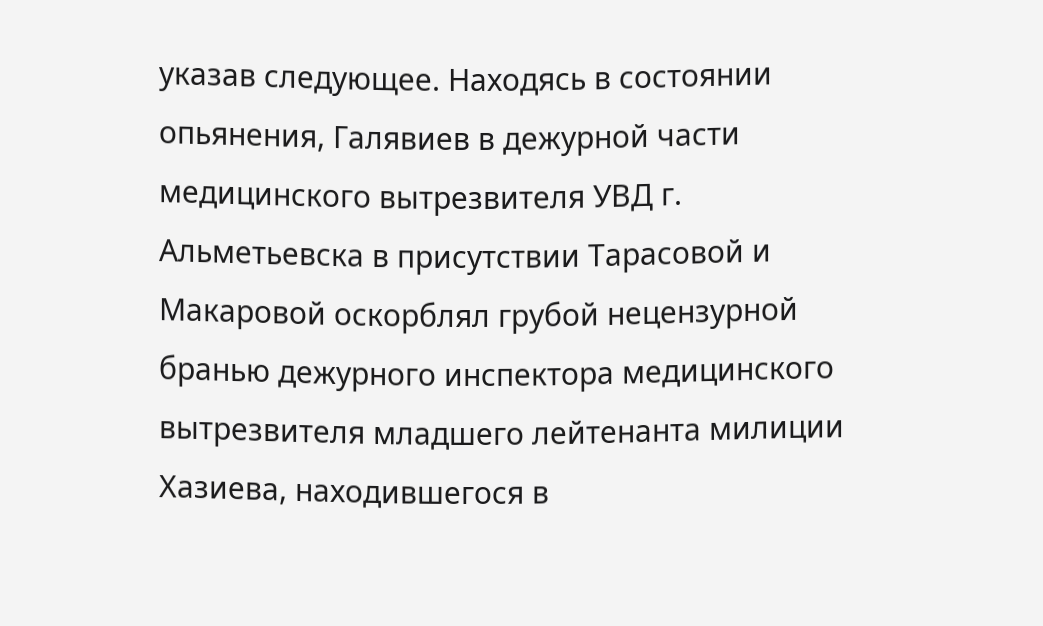указав следующее. Находясь в состоянии опьянения, Галявиев в дежурной части медицинского вытрезвителя УВД г. Альметьевска в присутствии Тарасовой и Макаровой оскорблял грубой нецензурной бранью дежурного инспектора медицинского вытрезвителя младшего лейтенанта милиции Хазиева, находившегося в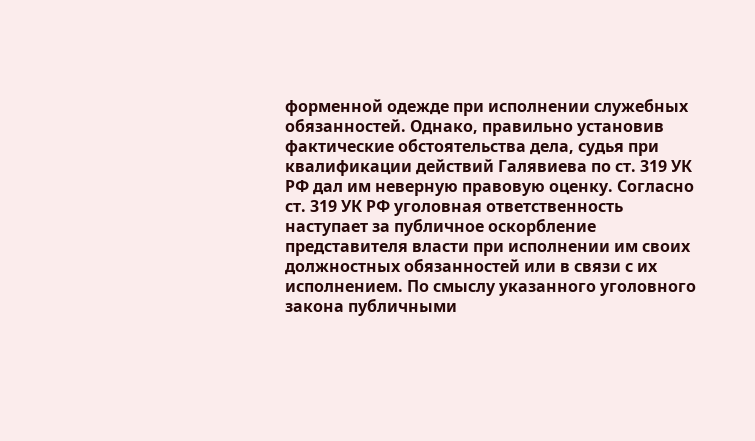форменной одежде при исполнении служебных обязанностей. Однако, правильно установив фактические обстоятельства дела, судья при квалификации действий Галявиева по ст. 319 УК РФ дал им неверную правовую оценку. Согласно ст. 319 УК РФ уголовная ответственность наступает за публичное оскорбление представителя власти при исполнении им своих должностных обязанностей или в связи с их исполнением. По смыслу указанного уголовного закона публичными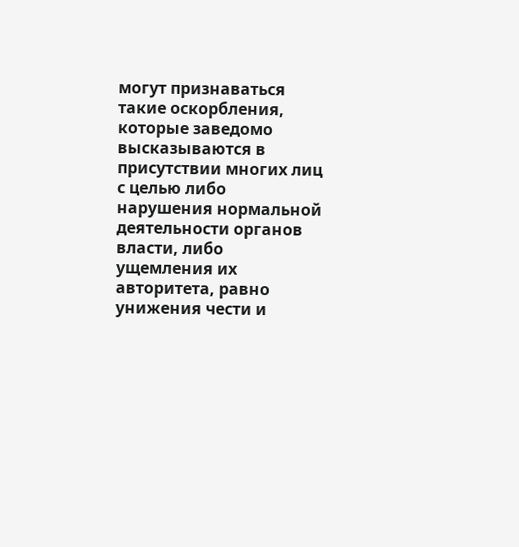могут признаваться такие оскорбления, которые заведомо высказываются в присутствии многих лиц с целью либо нарушения нормальной деятельности органов власти, либо ущемления их авторитета, равно унижения чести и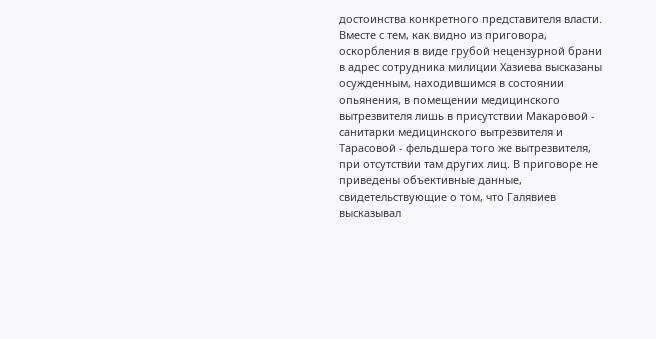достоинства конкретного представителя власти. Вместе с тем, как видно из приговора, оскорбления в виде грубой нецензурной брани в адрес сотрудника милиции Хазиева высказаны осужденным, находившимся в состоянии опьянения, в помещении медицинского вытрезвителя лишь в присутствии Макаровой - санитарки медицинского вытрезвителя и Тарасовой - фельдшера того же вытрезвителя, при отсутствии там других лиц. В приговоре не приведены объективные данные, свидетельствующие о том, что Галявиев высказывал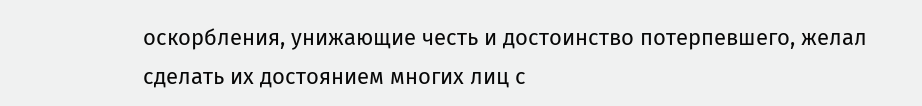оскорбления, унижающие честь и достоинство потерпевшего, желал сделать их достоянием многих лиц с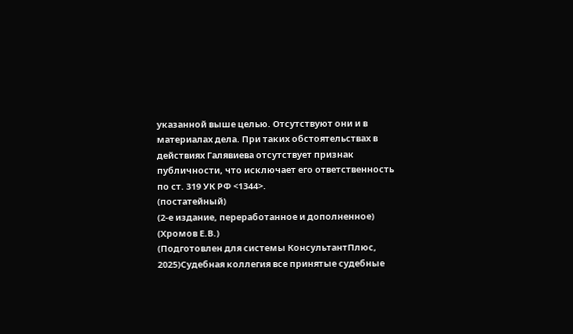указанной выше целью. Отсутствуют они и в материалах дела. При таких обстоятельствах в действиях Галявиева отсутствует признак публичности, что исключает его ответственность по ст. 319 УК РФ <1344>.
(постатейный)
(2-е издание, переработанное и дополненное)
(Хромов Е.В.)
(Подготовлен для системы КонсультантПлюс, 2025)Судебная коллегия все принятые судебные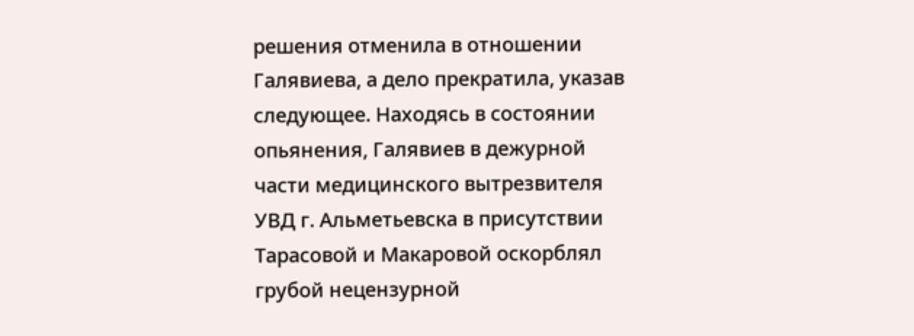решения отменила в отношении Галявиева, а дело прекратила, указав следующее. Находясь в состоянии опьянения, Галявиев в дежурной части медицинского вытрезвителя УВД г. Альметьевска в присутствии Тарасовой и Макаровой оскорблял грубой нецензурной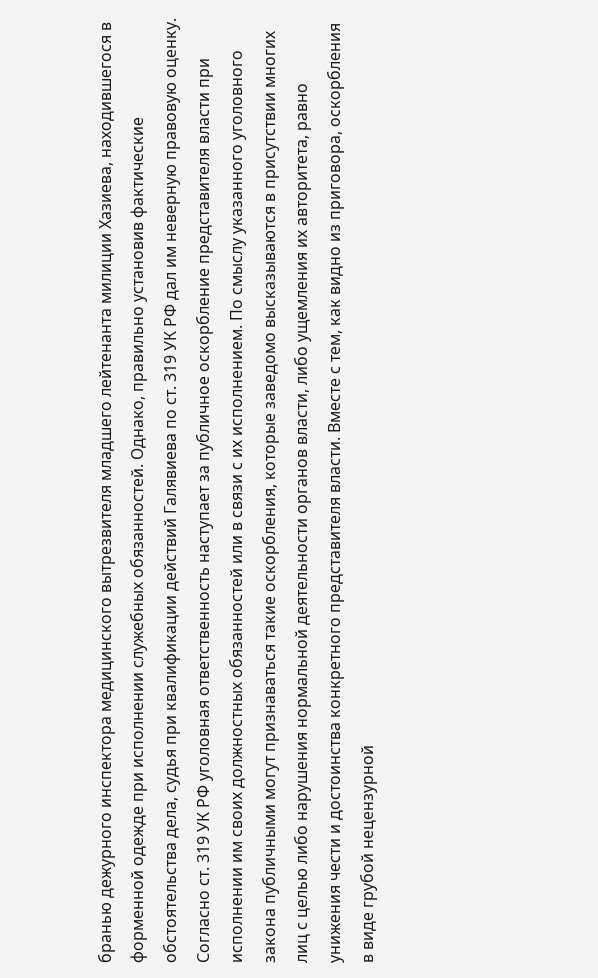бранью дежурного инспектора медицинского вытрезвителя младшего лейтенанта милиции Хазиева, находившегося в форменной одежде при исполнении служебных обязанностей. Однако, правильно установив фактические обстоятельства дела, судья при квалификации действий Галявиева по ст. 319 УК РФ дал им неверную правовую оценку. Согласно ст. 319 УК РФ уголовная ответственность наступает за публичное оскорбление представителя власти при исполнении им своих должностных обязанностей или в связи с их исполнением. По смыслу указанного уголовного закона публичными могут признаваться такие оскорбления, которые заведомо высказываются в присутствии многих лиц с целью либо нарушения нормальной деятельности органов власти, либо ущемления их авторитета, равно унижения чести и достоинства конкретного представителя власти. Вместе с тем, как видно из приговора, оскорбления в виде грубой нецензурной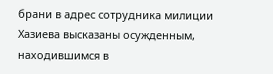брани в адрес сотрудника милиции Хазиева высказаны осужденным, находившимся в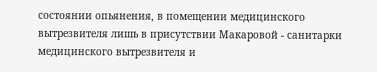состоянии опьянения, в помещении медицинского вытрезвителя лишь в присутствии Макаровой - санитарки медицинского вытрезвителя и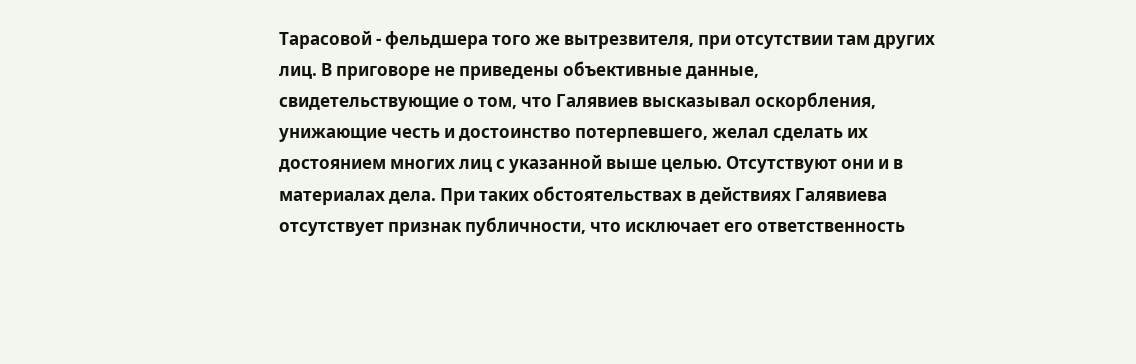Тарасовой - фельдшера того же вытрезвителя, при отсутствии там других лиц. В приговоре не приведены объективные данные, свидетельствующие о том, что Галявиев высказывал оскорбления, унижающие честь и достоинство потерпевшего, желал сделать их достоянием многих лиц с указанной выше целью. Отсутствуют они и в материалах дела. При таких обстоятельствах в действиях Галявиева отсутствует признак публичности, что исключает его ответственность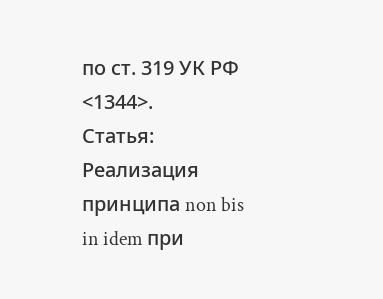по ст. 319 УК РФ <1344>.
Статья: Реализация принципа non bis in idem при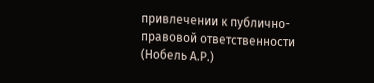привлечении к публично-правовой ответственности
(Нобель А.Р.)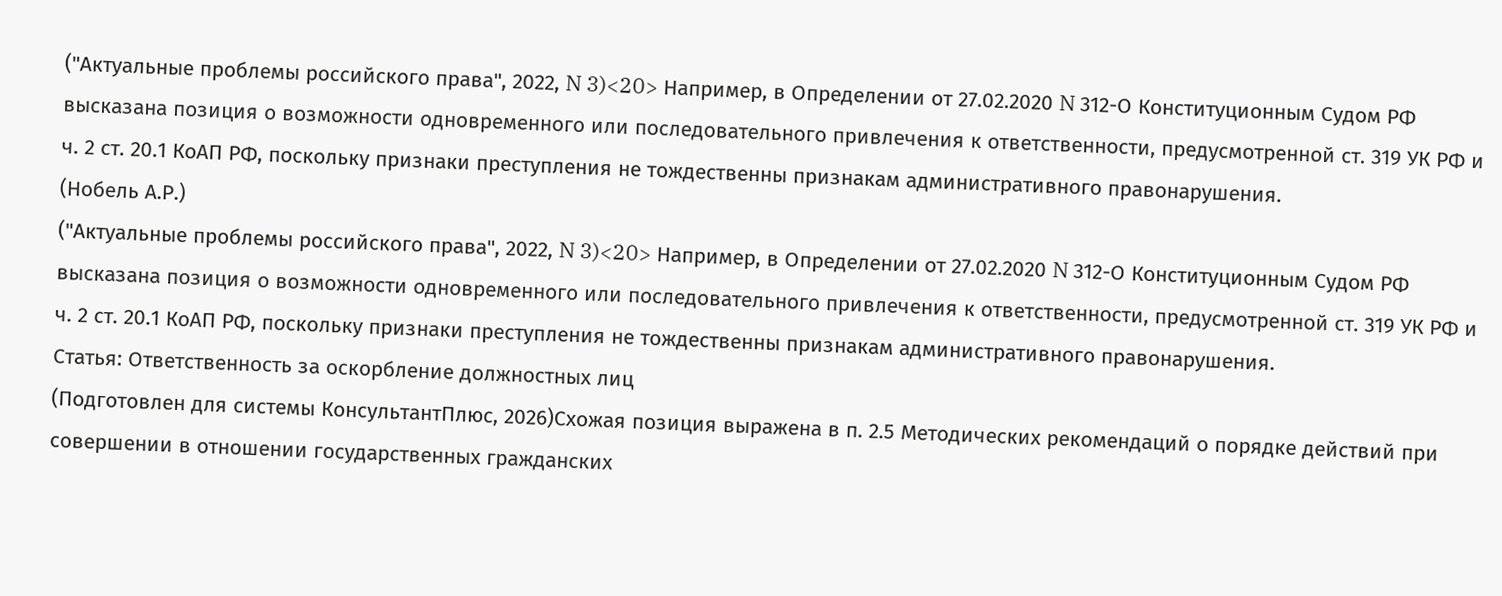("Актуальные проблемы российского права", 2022, N 3)<20> Например, в Определении от 27.02.2020 N 312-О Конституционным Судом РФ высказана позиция о возможности одновременного или последовательного привлечения к ответственности, предусмотренной ст. 319 УК РФ и ч. 2 ст. 20.1 КоАП РФ, поскольку признаки преступления не тождественны признакам административного правонарушения.
(Нобель А.Р.)
("Актуальные проблемы российского права", 2022, N 3)<20> Например, в Определении от 27.02.2020 N 312-О Конституционным Судом РФ высказана позиция о возможности одновременного или последовательного привлечения к ответственности, предусмотренной ст. 319 УК РФ и ч. 2 ст. 20.1 КоАП РФ, поскольку признаки преступления не тождественны признакам административного правонарушения.
Статья: Ответственность за оскорбление должностных лиц
(Подготовлен для системы КонсультантПлюс, 2026)Схожая позиция выражена в п. 2.5 Методических рекомендаций о порядке действий при совершении в отношении государственных гражданских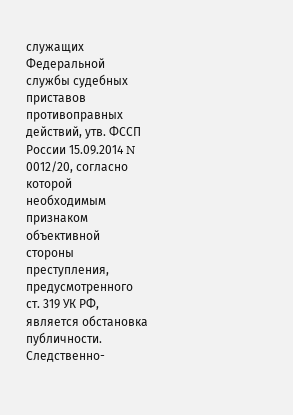служащих Федеральной службы судебных приставов противоправных действий, утв. ФССП России 15.09.2014 N 0012/20, согласно которой необходимым признаком объективной стороны преступления, предусмотренного ст. 319 УК РФ, является обстановка публичности. Следственно-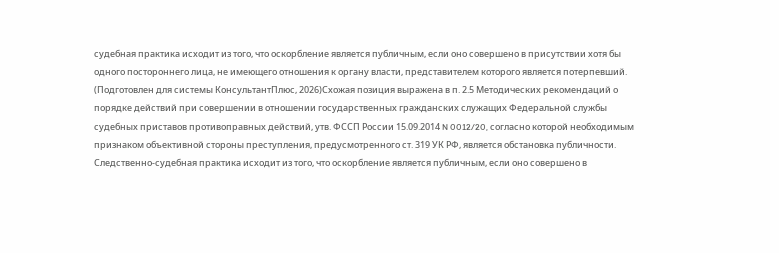судебная практика исходит из того, что оскорбление является публичным, если оно совершено в присутствии хотя бы одного постороннего лица, не имеющего отношения к органу власти, представителем которого является потерпевший.
(Подготовлен для системы КонсультантПлюс, 2026)Схожая позиция выражена в п. 2.5 Методических рекомендаций о порядке действий при совершении в отношении государственных гражданских служащих Федеральной службы судебных приставов противоправных действий, утв. ФССП России 15.09.2014 N 0012/20, согласно которой необходимым признаком объективной стороны преступления, предусмотренного ст. 319 УК РФ, является обстановка публичности. Следственно-судебная практика исходит из того, что оскорбление является публичным, если оно совершено в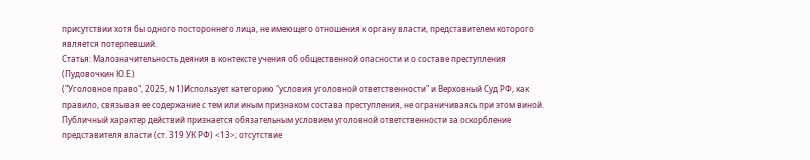присутствии хотя бы одного постороннего лица, не имеющего отношения к органу власти, представителем которого является потерпевший.
Статья: Малозначительность деяния в контексте учения об общественной опасности и о составе преступления
(Пудовочкин Ю.Е.)
("Уголовное право", 2025, N 1)Использует категорию "условия уголовной ответственности" и Верховный Суд РФ, как правило, связывая ее содержание с тем или иным признаком состава преступления, не ограничиваясь при этом виной. Публичный характер действий признается обязательным условием уголовной ответственности за оскорбление представителя власти (ст. 319 УК РФ) <13>; отсутствие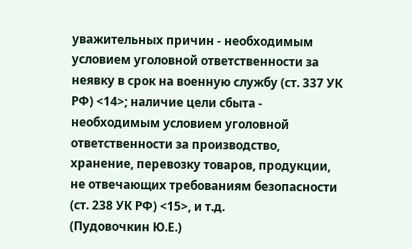уважительных причин - необходимым условием уголовной ответственности за неявку в срок на военную службу (ст. 337 УК РФ) <14>; наличие цели сбыта - необходимым условием уголовной ответственности за производство, хранение, перевозку товаров, продукции, не отвечающих требованиям безопасности (ст. 238 УК РФ) <15>, и т.д.
(Пудовочкин Ю.Е.)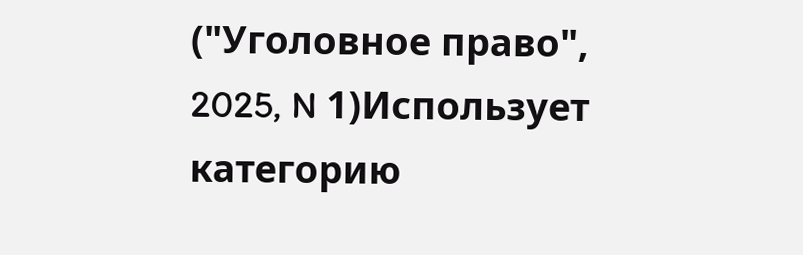("Уголовное право", 2025, N 1)Использует категорию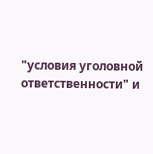"условия уголовной ответственности" и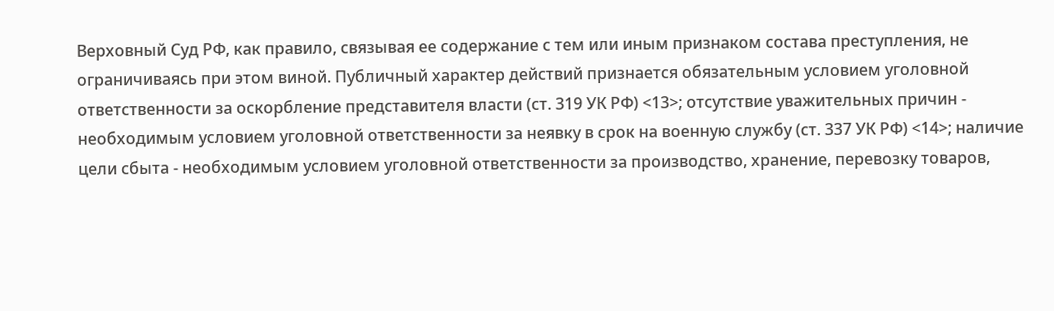Верховный Суд РФ, как правило, связывая ее содержание с тем или иным признаком состава преступления, не ограничиваясь при этом виной. Публичный характер действий признается обязательным условием уголовной ответственности за оскорбление представителя власти (ст. 319 УК РФ) <13>; отсутствие уважительных причин - необходимым условием уголовной ответственности за неявку в срок на военную службу (ст. 337 УК РФ) <14>; наличие цели сбыта - необходимым условием уголовной ответственности за производство, хранение, перевозку товаров,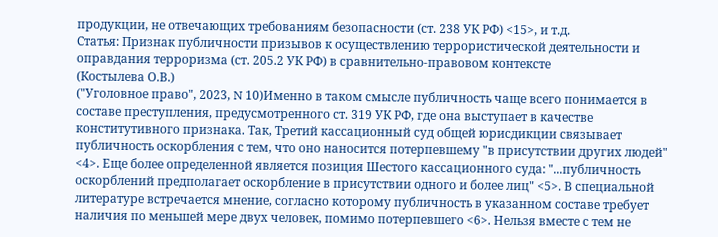продукции, не отвечающих требованиям безопасности (ст. 238 УК РФ) <15>, и т.д.
Статья: Признак публичности призывов к осуществлению террористической деятельности и оправдания терроризма (ст. 205.2 УК РФ) в сравнительно-правовом контексте
(Костылева О.В.)
("Уголовное право", 2023, N 10)Именно в таком смысле публичность чаще всего понимается в составе преступления, предусмотренного ст. 319 УК РФ, где она выступает в качестве конститутивного признака. Так, Третий кассационный суд общей юрисдикции связывает публичность оскорбления с тем, что оно наносится потерпевшему "в присутствии других людей" <4>. Еще более определенной является позиция Шестого кассационного суда: "...публичность оскорблений предполагает оскорбление в присутствии одного и более лиц" <5>. В специальной литературе встречается мнение, согласно которому публичность в указанном составе требует наличия по меньшей мере двух человек, помимо потерпевшего <6>. Нельзя вместе с тем не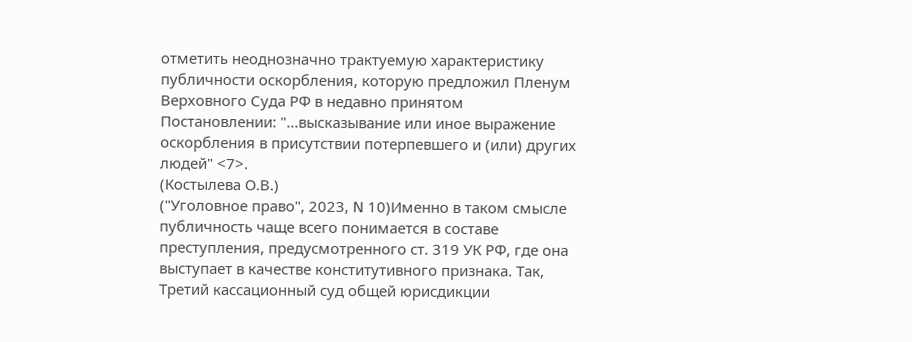отметить неоднозначно трактуемую характеристику публичности оскорбления, которую предложил Пленум Верховного Суда РФ в недавно принятом Постановлении: "...высказывание или иное выражение оскорбления в присутствии потерпевшего и (или) других людей" <7>.
(Костылева О.В.)
("Уголовное право", 2023, N 10)Именно в таком смысле публичность чаще всего понимается в составе преступления, предусмотренного ст. 319 УК РФ, где она выступает в качестве конститутивного признака. Так, Третий кассационный суд общей юрисдикции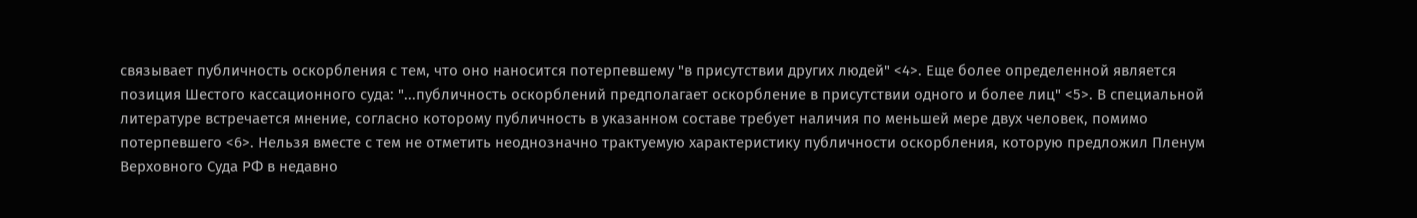связывает публичность оскорбления с тем, что оно наносится потерпевшему "в присутствии других людей" <4>. Еще более определенной является позиция Шестого кассационного суда: "...публичность оскорблений предполагает оскорбление в присутствии одного и более лиц" <5>. В специальной литературе встречается мнение, согласно которому публичность в указанном составе требует наличия по меньшей мере двух человек, помимо потерпевшего <6>. Нельзя вместе с тем не отметить неоднозначно трактуемую характеристику публичности оскорбления, которую предложил Пленум Верховного Суда РФ в недавно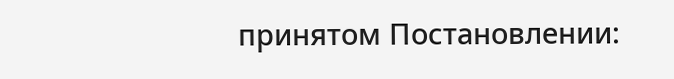принятом Постановлении: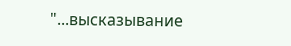"...высказывание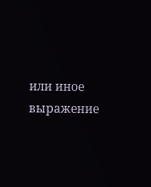или иное выражение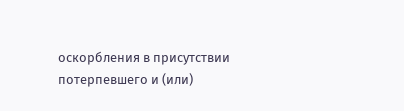оскорбления в присутствии потерпевшего и (или)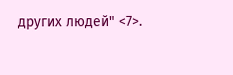других людей" <7>.